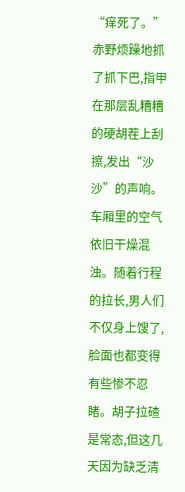“痒死了。”
赤野烦躁地抓了抓下巴,指甲在那层乱糟糟的硬胡茬上刮擦,发出“沙沙”的声响。
车厢里的空气依旧干燥混浊。随着行程的拉长,男人们不仅身上馊了,脸面也都变得有些惨不忍睹。胡子拉碴是常态,但这几天因为缺乏清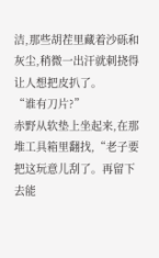洁,那些胡茬里藏着沙砾和灰尘,稍微一出汗就刺挠得让人想把皮扒了。
“谁有刀片?”
赤野从软垫上坐起来,在那堆工具箱里翻找,“老子要把这玩意儿刮了。再留下去能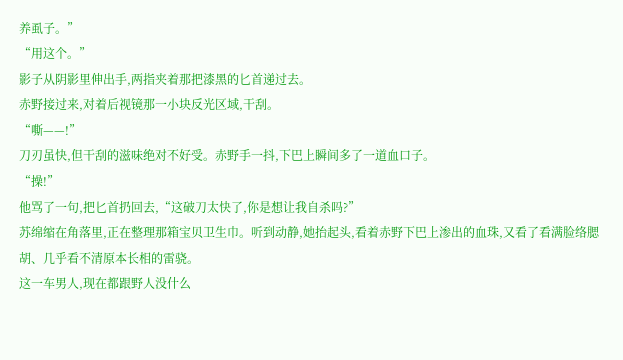养虱子。”
“用这个。”
影子从阴影里伸出手,两指夹着那把漆黑的匕首递过去。
赤野接过来,对着后视镜那一小块反光区域,干刮。
“嘶——!”
刀刃虽快,但干刮的滋味绝对不好受。赤野手一抖,下巴上瞬间多了一道血口子。
“操!”
他骂了一句,把匕首扔回去,“这破刀太快了,你是想让我自杀吗?”
苏绵缩在角落里,正在整理那箱宝贝卫生巾。听到动静,她抬起头,看着赤野下巴上渗出的血珠,又看了看满脸络腮胡、几乎看不清原本长相的雷骁。
这一车男人,现在都跟野人没什么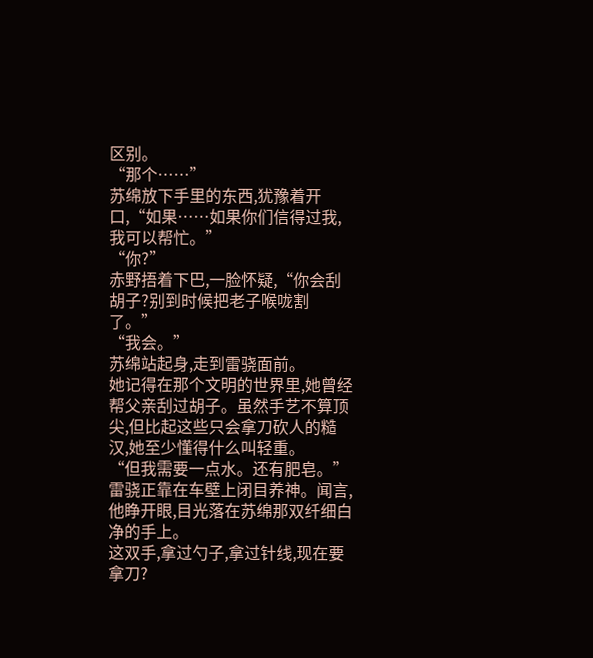区别。
“那个……”
苏绵放下手里的东西,犹豫着开口,“如果……如果你们信得过我,我可以帮忙。”
“你?”
赤野捂着下巴,一脸怀疑,“你会刮胡子?别到时候把老子喉咙割了。”
“我会。”
苏绵站起身,走到雷骁面前。
她记得在那个文明的世界里,她曾经帮父亲刮过胡子。虽然手艺不算顶尖,但比起这些只会拿刀砍人的糙汉,她至少懂得什么叫轻重。
“但我需要一点水。还有肥皂。”
雷骁正靠在车壁上闭目养神。闻言,他睁开眼,目光落在苏绵那双纤细白净的手上。
这双手,拿过勺子,拿过针线,现在要拿刀?